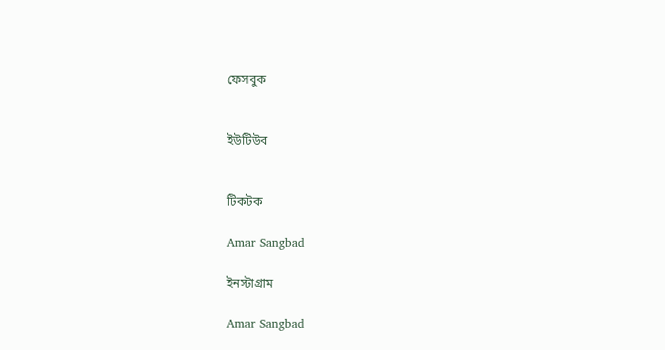ফেসবুক


ইউটিউব


টিকটক

Amar Sangbad

ইনস্টাগ্রাম

Amar Sangbad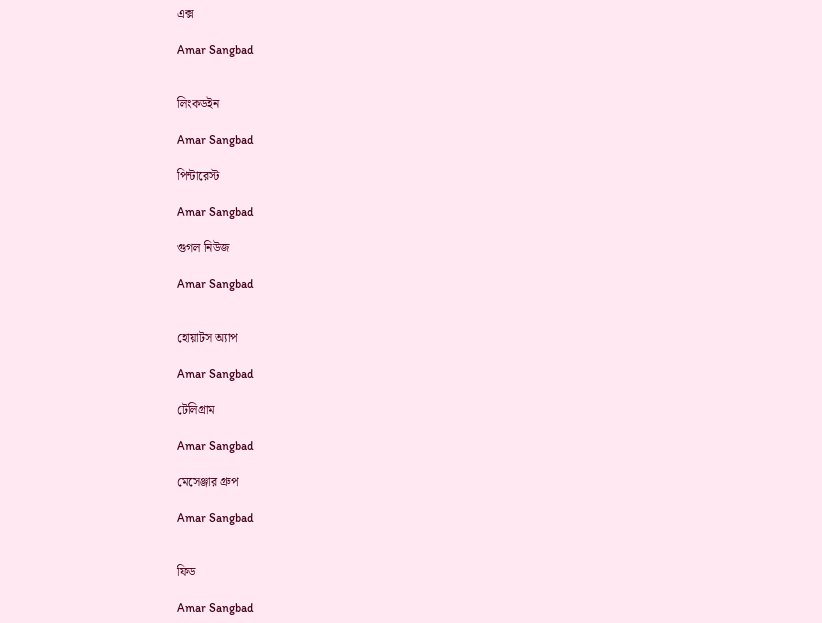এক্স

Amar Sangbad


লিংকডইন

Amar Sangbad

পিন্টারেস্ট

Amar Sangbad

গুগল নিউজ

Amar Sangbad


হোয়াটস অ্যাপ

Amar Sangbad

টেলিগ্রাম

Amar Sangbad

মেসেঞ্জার গ্রুপ

Amar Sangbad


ফিড

Amar Sangbad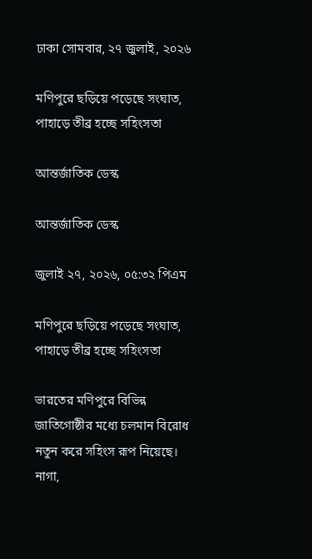ঢাকা সোমবার, ২৭ জুলাই, ২০২৬

মণিপুরে ছড়িয়ে পড়েছে সংঘাত, পাহাড়ে তীব্র হচ্ছে সহিংসতা

আন্তর্জাতিক ডেস্ক

আন্তর্জাতিক ডেস্ক

জুলাই ২৭, ২০২৬, ০৫:৩২ পিএম

মণিপুরে ছড়িয়ে পড়েছে সংঘাত, পাহাড়ে তীব্র হচ্ছে সহিংসতা

ভারতের মণিপুরে বিভিন্ন জাতিগোষ্ঠীর মধ্যে চলমান বিরোধ নতুন করে সহিংস রূপ নিয়েছে। নাগা,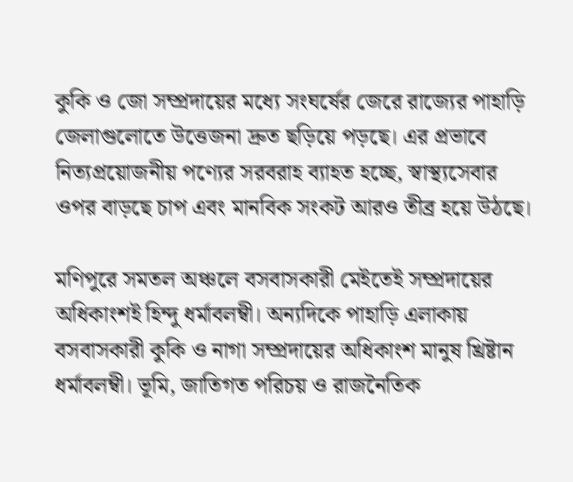কুকি ও জো সম্প্রদায়ের মধ্যে সংঘর্ষের জেরে রাজ্যের পাহাড়ি জেলাগুলোতে উত্তেজনা দ্রুত ছড়িয়ে পড়ছে। এর প্রভাবে নিত্যপ্রয়োজনীয় পণ্যের সরবরাহ ব্যাহত হচ্ছে, স্বাস্থ্যসেবার ওপর বাড়ছে চাপ এবং মানবিক সংকট আরও তীব্র হয়ে উঠছে।

মণিপুরে সমতল অঞ্চলে বসবাসকারী মেইতেই সম্প্রদায়ের অধিকাংশই হিন্দু ধর্মাবলম্বী। অন্যদিকে পাহাড়ি এলাকায় বসবাসকারী কুকি ও নাগা সম্প্রদায়ের অধিকাংশ মানুষ খ্রিষ্টান ধর্মাবলম্বী। ভূমি, জাতিগত পরিচয় ও রাজনৈতিক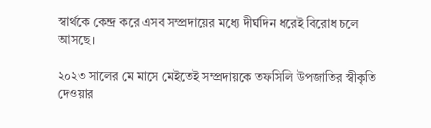স্বার্থকে কেন্দ্র করে এসব সম্প্রদায়ের মধ্যে দীর্ঘদিন ধরেই বিরোধ চলে আসছে।

২০২৩ সালের মে মাসে মেইতেই সম্প্রদায়কে তফসিলি উপজাতির স্বীকৃতি দেওয়ার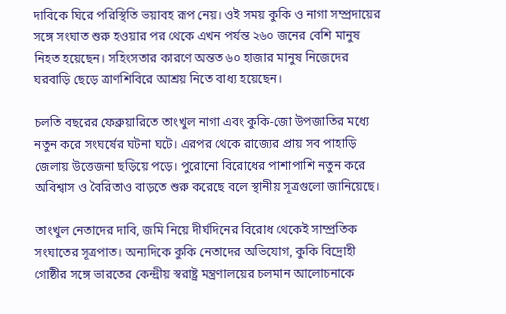দাবিকে ঘিরে পরিস্থিতি ভয়াবহ রূপ নেয়। ওই সময় কুকি ও নাগা সম্প্রদায়ের সঙ্গে সংঘাত শুরু হওয়ার পর থেকে এখন পর্যন্ত ২৬০ জনের বেশি মানুষ নিহত হয়েছেন। সহিংসতার কারণে অন্তত ৬০ হাজার মানুষ নিজেদের ঘরবাড়ি ছেড়ে ত্রাণশিবিরে আশ্রয় নিতে বাধ্য হয়েছেন।

চলতি বছরের ফেব্রুয়ারিতে তাংখুল নাগা এবং কুকি-জো উপজাতির মধ্যে নতুন করে সংঘর্ষের ঘটনা ঘটে। এরপর থেকে রাজ্যের প্রায় সব পাহাড়ি জেলায় উত্তেজনা ছড়িয়ে পড়ে। পুরোনো বিরোধের পাশাপাশি নতুন করে অবিশ্বাস ও বৈরিতাও বাড়তে শুরু করেছে বলে স্থানীয় সূত্রগুলো জানিয়েছে।

তাংখুল নেতাদের দাবি, জমি নিয়ে দীর্ঘদিনের বিরোধ থেকেই সাম্প্রতিক সংঘাতের সূত্রপাত। অন্যদিকে কুকি নেতাদের অভিযোগ, কুকি বিদ্রোহী গোষ্ঠীর সঙ্গে ভারতের কেন্দ্রীয় স্বরাষ্ট্র মন্ত্রণালয়ের চলমান আলোচনাকে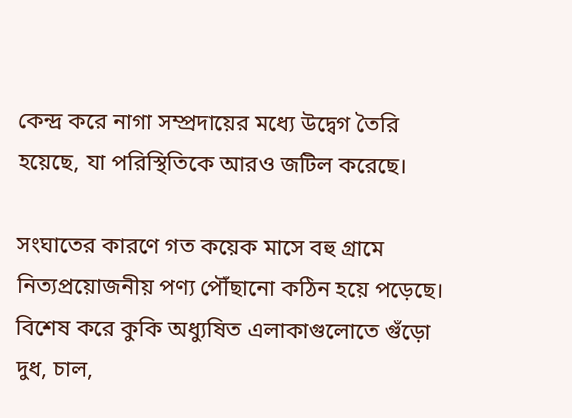কেন্দ্র করে নাগা সম্প্রদায়ের মধ্যে উদ্বেগ তৈরি হয়েছে, যা পরিস্থিতিকে আরও জটিল করেছে।

সংঘাতের কারণে গত কয়েক মাসে বহু গ্রামে নিত্যপ্রয়োজনীয় পণ্য পৌঁছানো কঠিন হয়ে পড়েছে। বিশেষ করে কুকি অধ্যুষিত এলাকাগুলোতে গুঁড়ো দুধ, চাল,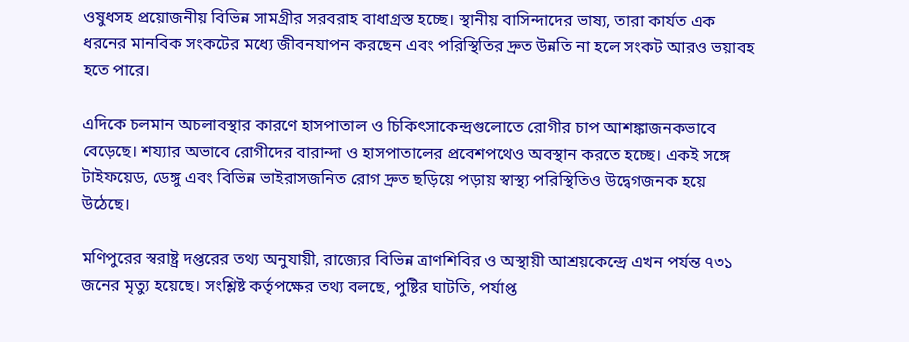ওষুধসহ প্রয়োজনীয় বিভিন্ন সামগ্রীর সরবরাহ বাধাগ্রস্ত হচ্ছে। স্থানীয় বাসিন্দাদের ভাষ্য, তারা কার্যত এক ধরনের মানবিক সংকটের মধ্যে জীবনযাপন করছেন এবং পরিস্থিতির দ্রুত উন্নতি না হলে সংকট আরও ভয়াবহ হতে পারে।

এদিকে চলমান অচলাবস্থার কারণে হাসপাতাল ও চিকিৎসাকেন্দ্রগুলোতে রোগীর চাপ আশঙ্কাজনকভাবে বেড়েছে। শয্যার অভাবে রোগীদের বারান্দা ও হাসপাতালের প্রবেশপথেও অবস্থান করতে হচ্ছে। একই সঙ্গে টাইফয়েড, ডেঙ্গু এবং বিভিন্ন ভাইরাসজনিত রোগ দ্রুত ছড়িয়ে পড়ায় স্বাস্থ্য পরিস্থিতিও উদ্বেগজনক হয়ে উঠেছে।

মণিপুরের স্বরাষ্ট্র দপ্তরের তথ্য অনুযায়ী, রাজ্যের বিভিন্ন ত্রাণশিবির ও অস্থায়ী আশ্রয়কেন্দ্রে এখন পর্যন্ত ৭৩১ জনের মৃত্যু হয়েছে। সংশ্লিষ্ট কর্তৃপক্ষের তথ্য বলছে, পুষ্টির ঘাটতি, পর্যাপ্ত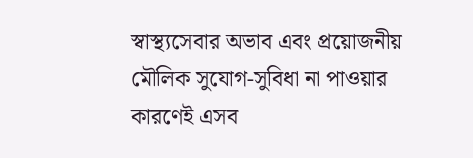স্বাস্থ্যসেবার অভাব এবং প্রয়োজনীয় মৌলিক সুযোগ-সুবিধা না পাওয়ার কারণেই এসব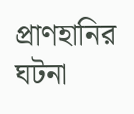প্রাণহানির ঘটনা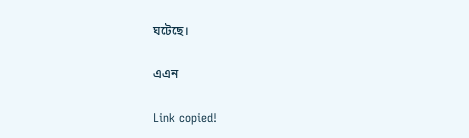ঘটেছে।

এএন

Link copied!